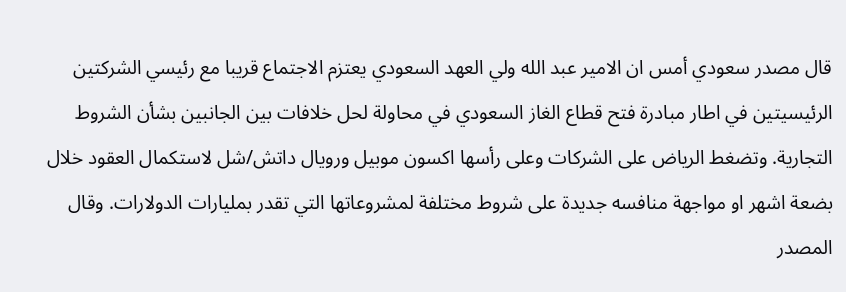قال مصدر سعودي أمس ان الامير عبد الله ولي العهد السعودي يعتزم الاجتماع قريبا مع رئيسي الشركتين الرئيسيتين في اطار مبادرة فتح قطاع الغاز السعودي في محاولة لحل خلافات بين الجانبين بشأن الشروط التجارية. وتضغط الرياض على الشركات وعلى رأسها اكسون موبيل ورويال داتش/شل لاستكمال العقود خلال بضعة اشهر او مواجهة منافسه جديدة على شروط مختلفة لمشروعاتها التي تقدر بمليارات الدولارات. وقال المصدر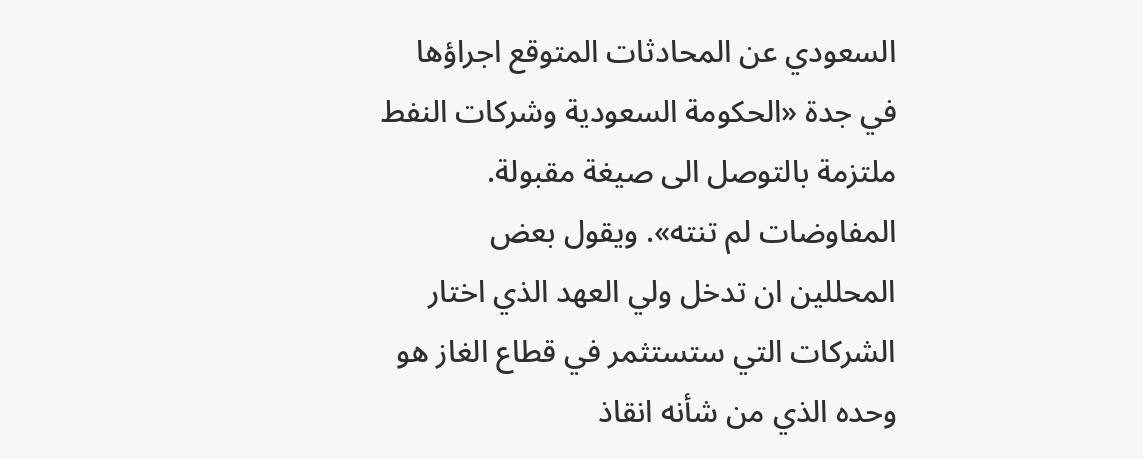السعودي عن المحادثات المتوقع اجراؤها في جدة «الحكومة السعودية وشركات النفط ملتزمة بالتوصل الى صيغة مقبولة. المفاوضات لم تنته». ويقول بعض المحللين ان تدخل ولي العهد الذي اختار الشركات التي ستستثمر في قطاع الغاز هو وحده الذي من شأنه انقاذ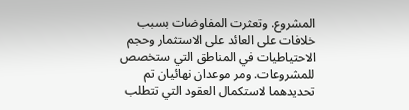المشروع. وتعثرت المفاوضات بسبب خلافات على العائد على الاستثمار وحجم الاحتياطيات في المناطق التي ستخصص للمشروعات. ومر موعدان نهائيان تم تحديدهما لاستكمال العقود التي تتطلب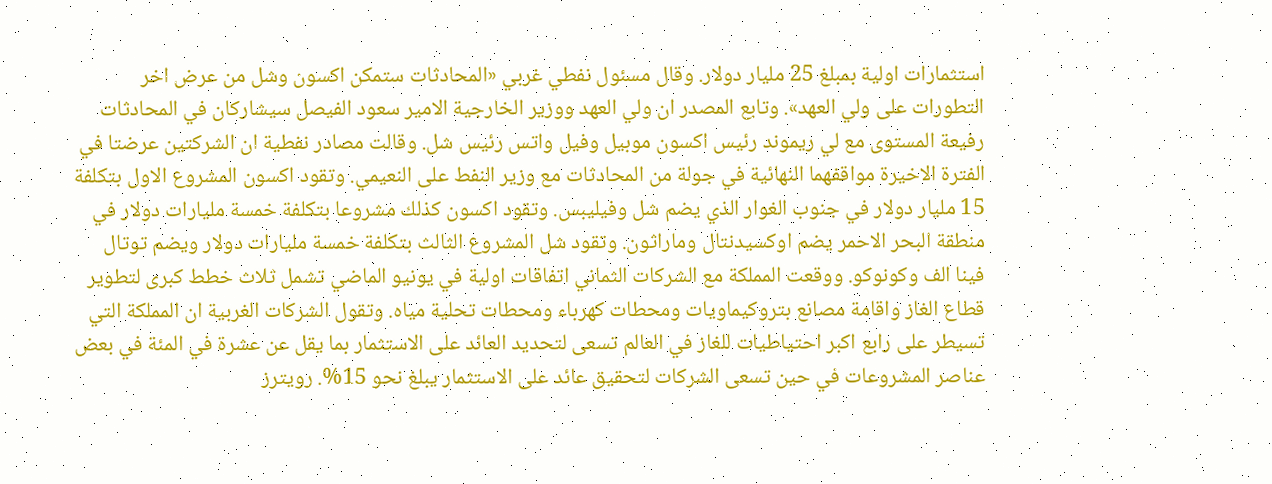استثمارات اولية بمبلغ 25 مليار دولار. وقال مسئول نفطي غربي «المحادثات ستمكن اكسون وشل من عرض اخر التطورات على ولي العهد». وتابع المصدر ان ولي العهد ووزير الخارجية الامير سعود الفيصل سيشاركان في المحادثات رفيعة المستوى مع لي ريموند رئيس اكسون موبيل وفيل واتس رئيس شل. وقالت مصادر نفطية ان الشركتين عرضتا في الفترة الاخيرة مواقفهما النهائية في جولة من المحادثات مع وزير النفط على النعيمي. وتقود اكسون المشروع الاول بتكلفة 15 مليار دولار في جنوب الغوار الذي يضم شل وفيليبس. وتقود اكسون كذلك مشروعا بتكلفة خمسة مليارات دولار في منطقة البحر الاحمر يضم اوكسيدنتال وماراثون. وتقود شل المشروع الثالث بتكلفة خمسة مليارات دولار ويضم توتال فينا الف وكونوكو. ووقعت المملكة مع الشركات الثماني اتفاقات اولية في يونيو الماضي تشمل ثلاث خطط كبرى لتطوير قطاع الغاز واقامة مصانع بتروكيماويات ومحطات كهرباء ومحطات تحلية مياه. وتقول الشركات الغربية ان المملكة التي تسيطر على رابع اكبر احتياطيات للغاز في العالم تسعى لتحديد العائد على الاستثمار بما يقل عن عشرة في المئة في بعض عناصر المشروعات في حين تسعى الشركات لتحقيق عائد على الاستثمار يبلغ نحو 15%. رويترز